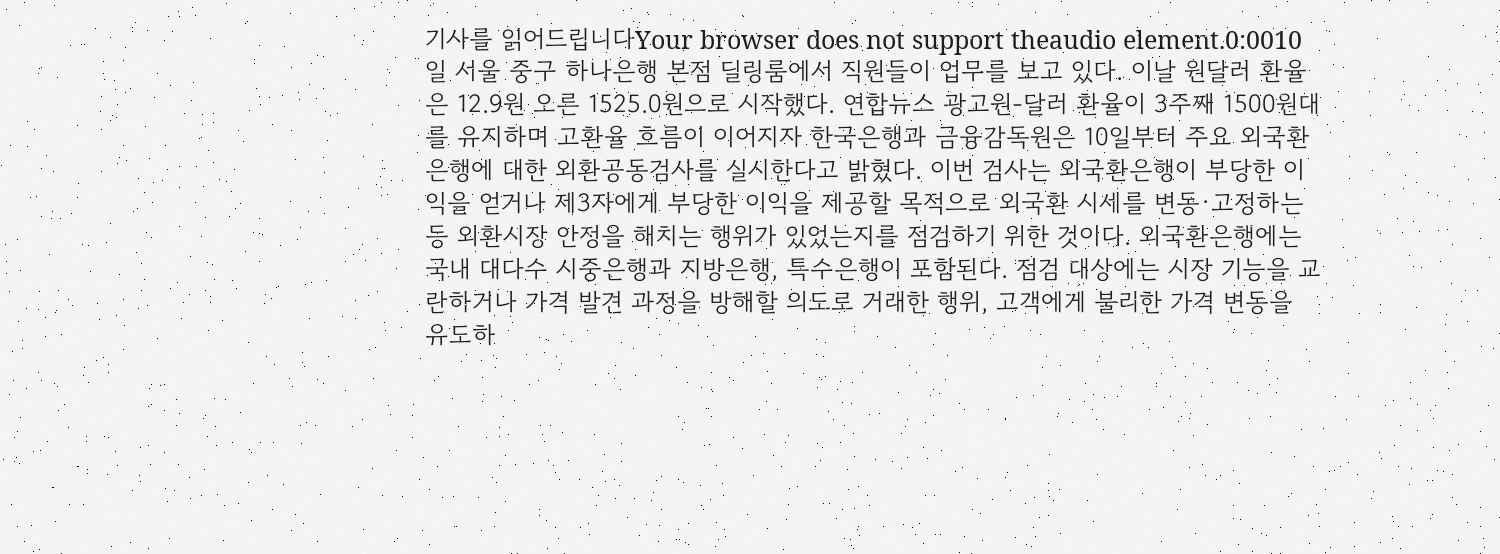기사를 읽어드립니다Your browser does not support theaudio element.0:0010일 서울 중구 하나은행 본점 딜링룸에서 직원들이 업무를 보고 있다. 이날 원달러 환율은 12.9원 오른 1525.0원으로 시작했다. 연합뉴스 광고원-달러 환율이 3주째 1500원대를 유지하며 고환율 흐름이 이어지자 한국은행과 금융감독원은 10일부터 주요 외국환은행에 대한 외환공동검사를 실시한다고 밝혔다. 이번 검사는 외국환은행이 부당한 이익을 얻거나 제3자에게 부당한 이익을 제공할 목적으로 외국환 시세를 변동·고정하는 등 외환시장 안정을 해치는 행위가 있었는지를 점검하기 위한 것이다. 외국환은행에는 국내 대다수 시중은행과 지방은행, 특수은행이 포함된다. 점검 대상에는 시장 기능을 교란하거나 가격 발견 과정을 방해할 의도로 거래한 행위, 고객에게 불리한 가격 변동을 유도하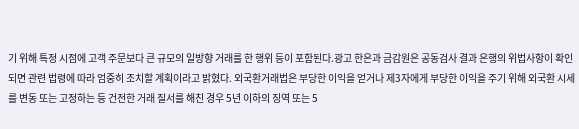기 위해 특정 시점에 고객 주문보다 큰 규모의 일방향 거래를 한 행위 등이 포함된다.광고 한은과 금감원은 공동검사 결과 은행의 위법사항이 확인되면 관련 법령에 따라 엄중히 조치할 계획이라고 밝혔다. 외국환거래법은 부당한 이익을 얻거나 제3자에게 부당한 이익을 주기 위해 외국환 시세를 변동 또는 고정하는 등 건전한 거래 질서를 해친 경우 5년 이하의 징역 또는 5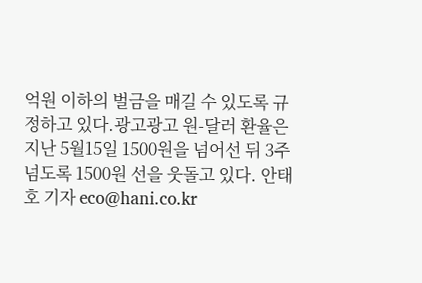억원 이하의 벌금을 매길 수 있도록 규정하고 있다.광고광고 원-달러 환율은 지난 5월15일 1500원을 넘어선 뒤 3주 넘도록 1500원 선을 웃돌고 있다. 안태호 기자 eco@hani.co.kr